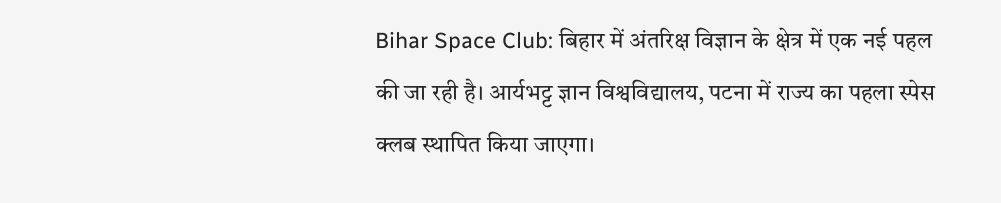Bihar Space Club: बिहार में अंतरिक्ष विज्ञान के क्षेत्र में एक नई पहल की जा रही है। आर्यभट्ट ज्ञान विश्वविद्यालय, पटना में राज्य का पहला स्पेस क्लब स्थापित किया जाएगा।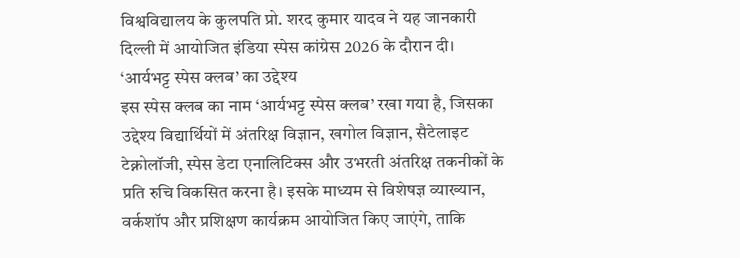विश्वविद्यालय के कुलपति प्रो. शरद कुमार यादव ने यह जानकारी दिल्ली में आयोजित इंडिया स्पेस कांग्रेस 2026 के दौरान दी।
‘आर्यभट्ट स्पेस क्लब’ का उद्देश्य
इस स्पेस क्लब का नाम ‘आर्यभट्ट स्पेस क्लब’ रखा गया है, जिसका उद्देश्य विद्यार्थियों में अंतरिक्ष विज्ञान, खगोल विज्ञान, सैटेलाइट टेक्नोलॉजी, स्पेस डेटा एनालिटिक्स और उभरती अंतरिक्ष तकनीकों के प्रति रुचि विकसित करना है। इसके माध्यम से विशेषज्ञ व्याख्यान, वर्कशॉप और प्रशिक्षण कार्यक्रम आयोजित किए जाएंगे, ताकि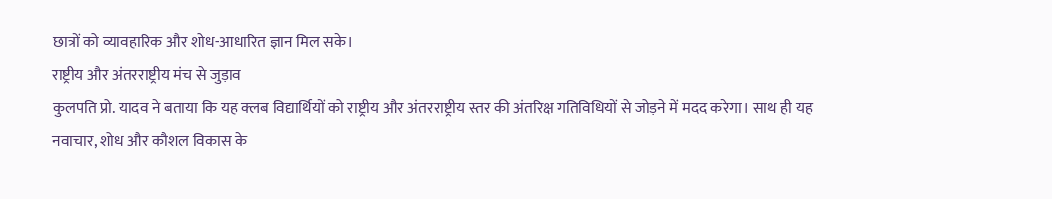छात्रों को व्यावहारिक और शोध-आधारित ज्ञान मिल सके।
राष्ट्रीय और अंतरराष्ट्रीय मंच से जुड़ाव
कुलपति प्रो. यादव ने बताया कि यह क्लब विद्यार्थियों को राष्ट्रीय और अंतरराष्ट्रीय स्तर की अंतरिक्ष गतिविधियों से जोड़ने में मदद करेगा। साथ ही यह नवाचार, शोध और कौशल विकास के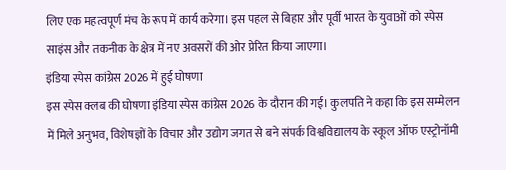लिए एक महत्वपूर्ण मंच के रूप में कार्य करेगा। इस पहल से बिहार और पूर्वी भारत के युवाओं को स्पेस साइंस और तकनीक के क्षेत्र में नए अवसरों की ओर प्रेरित किया जाएगा।
इंडिया स्पेस कांग्रेस 2026 में हुई घोषणा
इस स्पेस क्लब की घोषणा इंडिया स्पेस कांग्रेस 2026 के दौरान की गई। कुलपति ने कहा कि इस सम्मेलन में मिले अनुभव, विशेषज्ञों के विचार और उद्योग जगत से बने संपर्क विश्वविद्यालय के स्कूल ऑफ एस्ट्रोनॉमी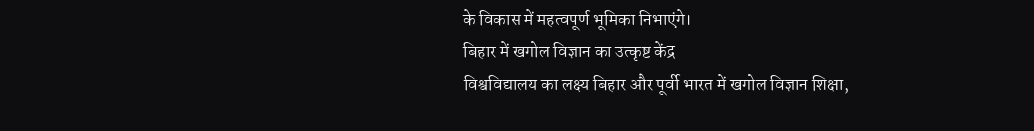के विकास में महत्वपूर्ण भूमिका निभाएंगे।
बिहार में खगोल विज्ञान का उत्कृष्ट केंद्र
विश्वविद्यालय का लक्ष्य बिहार और पूर्वी भारत में खगोल विज्ञान शिक्षा,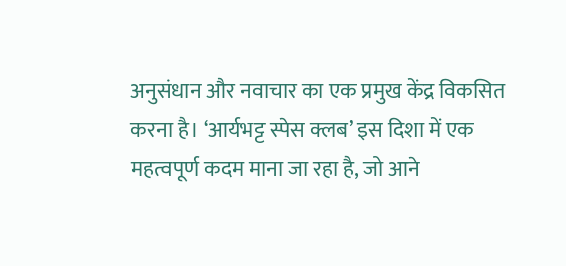अनुसंधान और नवाचार का एक प्रमुख केंद्र विकसित करना है। ‘आर्यभट्ट स्पेस क्लब’ इस दिशा में एक महत्वपूर्ण कदम माना जा रहा है, जो आने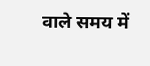वाले समय में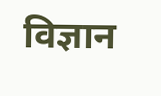विज्ञान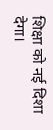शिक्षा को नई दिशा देगा।